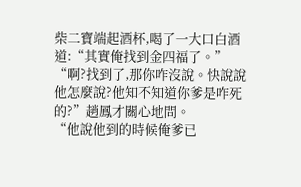柴二寶端起酒杯,喝了一大口白酒道:“其實俺找到金四福了。”
“啊?找到了,那你咋沒說。快說說他怎麼說?他知不知道你爹是咋死的?”趙鳳才關心地問。
“他說他到的時候俺爹已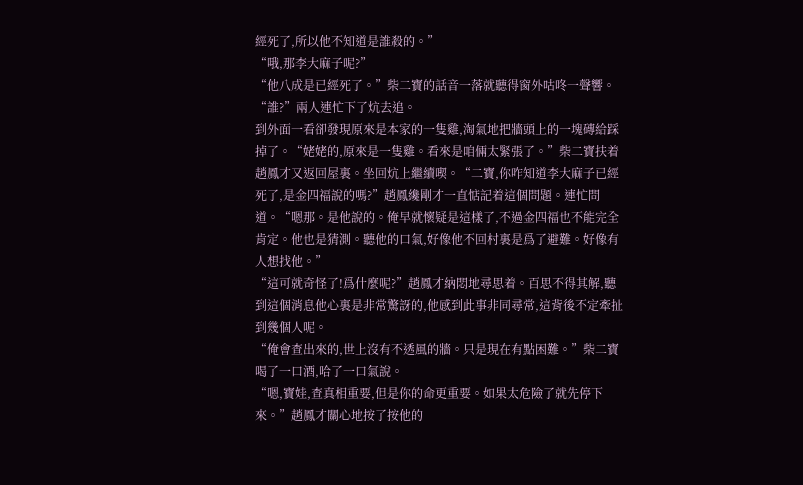經死了,所以他不知道是誰殺的。”
“哦,那李大麻子呢?”
“他八成是已經死了。”柴二寶的話音一落就聽得窗外咕咚一聲響。“誰?”兩人連忙下了炕去追。
到外面一看卻發現原來是本家的一隻雞,淘氣地把牆頭上的一塊磚給踩掉了。“姥姥的,原來是一隻雞。看來是咱倆太緊張了。”柴二寶扶着趙鳳才又返回屋裏。坐回炕上繼續喫。“二寶,你咋知道李大麻子已經死了,是金四福說的嗎?”趙鳳纔剛才一直惦記着這個問題。連忙問道。“嗯那。是他說的。俺早就懷疑是這樣了,不過金四福也不能完全肯定。他也是猜測。聽他的口氣,好像他不回村裏是爲了避難。好像有人想找他。”
“這可就奇怪了!爲什麼呢?”趙鳳才納悶地尋思着。百思不得其解,聽到這個消息他心裏是非常驚訝的,他感到此事非同尋常,這背後不定牽扯到幾個人呢。
“俺會查出來的,世上沒有不透風的牆。只是現在有點困難。”柴二寶喝了一口酒,哈了一口氣說。
“嗯,寶娃,查真相重要,但是你的命更重要。如果太危險了就先停下來。”趙鳳才關心地按了按他的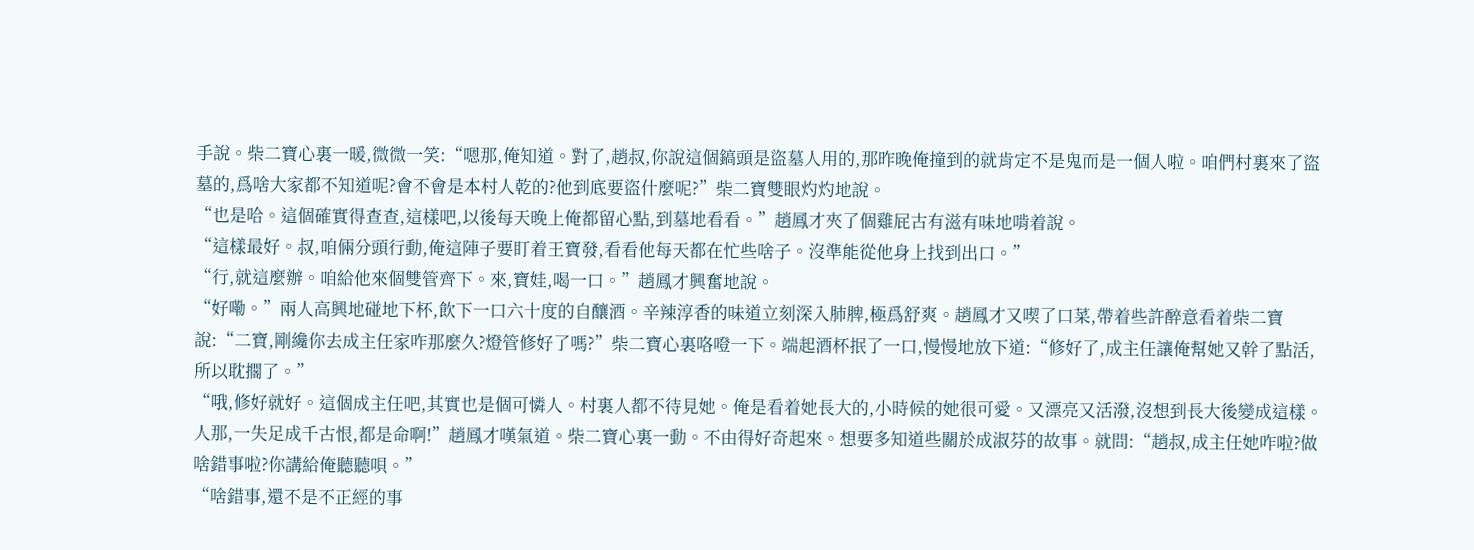手說。柴二寶心裏一暖,微微一笑:“嗯那,俺知道。對了,趙叔,你說這個鎬頭是盜墓人用的,那昨晚俺撞到的就肯定不是鬼而是一個人啦。咱們村裏來了盜墓的,爲啥大家都不知道呢?會不會是本村人乾的?他到底要盜什麼呢?”柴二寶雙眼灼灼地說。
“也是哈。這個確實得查查,這樣吧,以後每天晚上俺都留心點,到墓地看看。”趙鳳才夾了個雞屁古有滋有味地啃着說。
“這樣最好。叔,咱倆分頭行動,俺這陣子要盯着王寶發,看看他每天都在忙些啥子。沒準能從他身上找到出口。”
“行,就這麼辦。咱給他來個雙管齊下。來,寶娃,喝一口。”趙鳳才興奮地說。
“好嘞。”兩人高興地碰地下杯,飲下一口六十度的自釀酒。辛辣淳香的味道立刻深入肺脾,極爲舒爽。趙鳳才又喫了口菜,帶着些許醉意看着柴二寶說:“二寶,剛纔你去成主任家咋那麼久?燈管修好了嗎?”柴二寶心裏咯噔一下。端起酒杯抿了一口,慢慢地放下道:“修好了,成主任讓俺幫她又幹了點活,所以耽擱了。”
“哦,修好就好。這個成主任吧,其實也是個可憐人。村裏人都不待見她。俺是看着她長大的,小時候的她很可愛。又漂亮又活潑,沒想到長大後變成這樣。人那,一失足成千古恨,都是命啊!”趙鳳才嘆氣道。柴二寶心裏一動。不由得好奇起來。想要多知道些關於成淑芬的故事。就問:“趙叔,成主任她咋啦?做啥錯事啦?你講給俺聽聽唄。”
“啥錯事,還不是不正經的事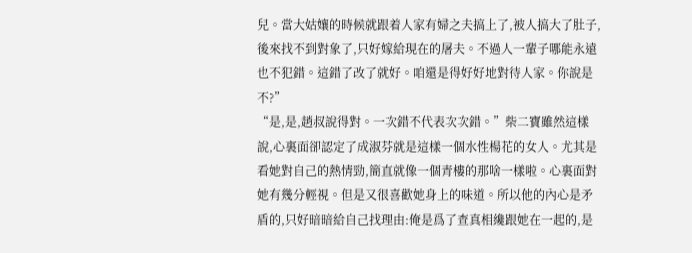兒。當大姑孃的時候就跟着人家有婦之夫搞上了,被人搞大了肚子,後來找不到對象了,只好嫁給現在的屠夫。不過人一輩子哪能永遠也不犯錯。這錯了改了就好。咱還是得好好地對待人家。你說是不?”
“是,是,趙叔說得對。一次錯不代表次次錯。”柴二寶雖然這樣說,心裏面卻認定了成淑芬就是這樣一個水性楊花的女人。尤其是看她對自己的熱情勁,簡直就像一個青樓的那啥一樣啦。心裏面對她有幾分輕視。但是又很喜歡她身上的味道。所以他的內心是矛盾的,只好暗暗給自己找理由:俺是爲了查真相纔跟她在一起的,是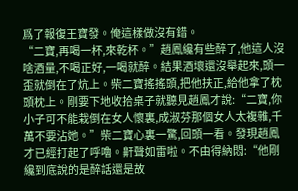爲了報復王寶發。俺這樣做沒有錯。
“二寶,再喝一杯,來乾杯。”趙鳳纔有些醉了,他這人沒啥酒量,不喝正好,一喝就醉。結果酒壞還沒舉起來,頭一歪就倒在了炕上。柴二寶搖搖頭,把他扶正,給他拿了枕頭枕上。剛要下地收拾桌子就聽見趙鳳才說:“二寶,你小子可不能栽倒在女人懷裏,成淑芬那個女人太複雜,千萬不要沾她。”柴二寶心裏一驚,回頭一看。發現趙鳳才已經打起了呼嚕。鼾聲如雷啦。不由得納悶:“他剛纔到底說的是醉話還是故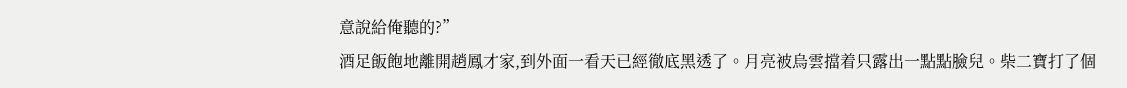意說給俺聽的?”
酒足飯飽地離開趙鳳才家,到外面一看天已經徹底黑透了。月亮被烏雲擋着只露出一點點臉兒。柴二寶打了個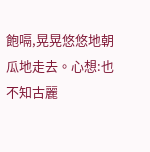飽嗝,晃晃悠悠地朝瓜地走去。心想:也不知古麗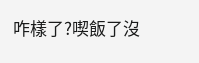咋樣了?喫飯了沒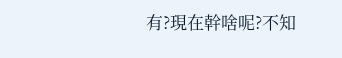有?現在幹啥呢?不知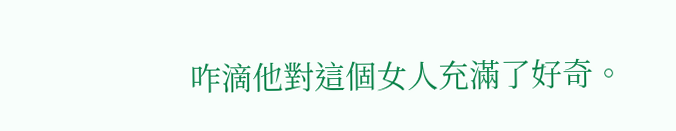咋滴他對這個女人充滿了好奇。